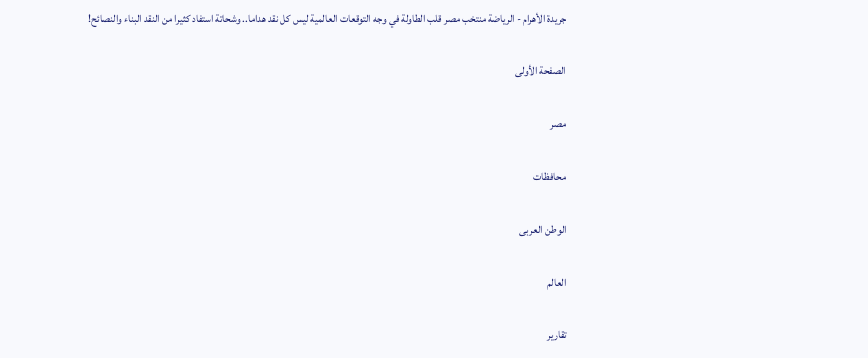جريدة الأهرام - الرياضة منتخب مصر قلب الطاولة في وجه التوقعات العالمية ليس كل نقد هداما.. وشحاتة استفاد كثيرا من النقد البناء والنصائح!

الصفحة الأولى

مصر

محافظات

الوطن العربى

العالم

تقارير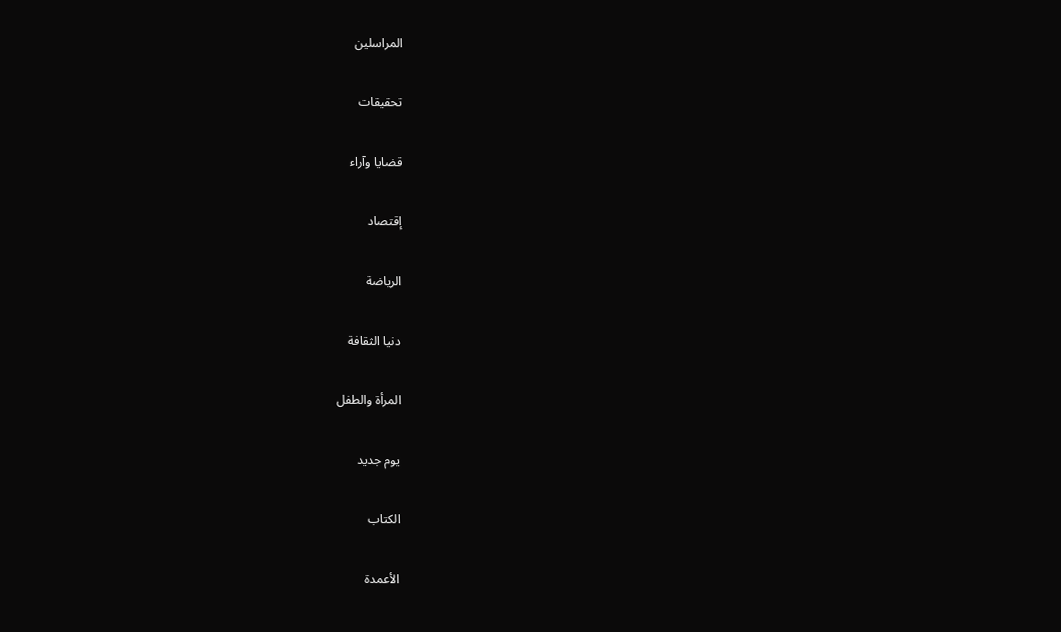المراسلين

تحقيقات

قضايا وآراء

إقتصاد

الرياضة

دنيا الثقافة

المرأة والطفل

يوم جديد

الكتاب

الأعمدة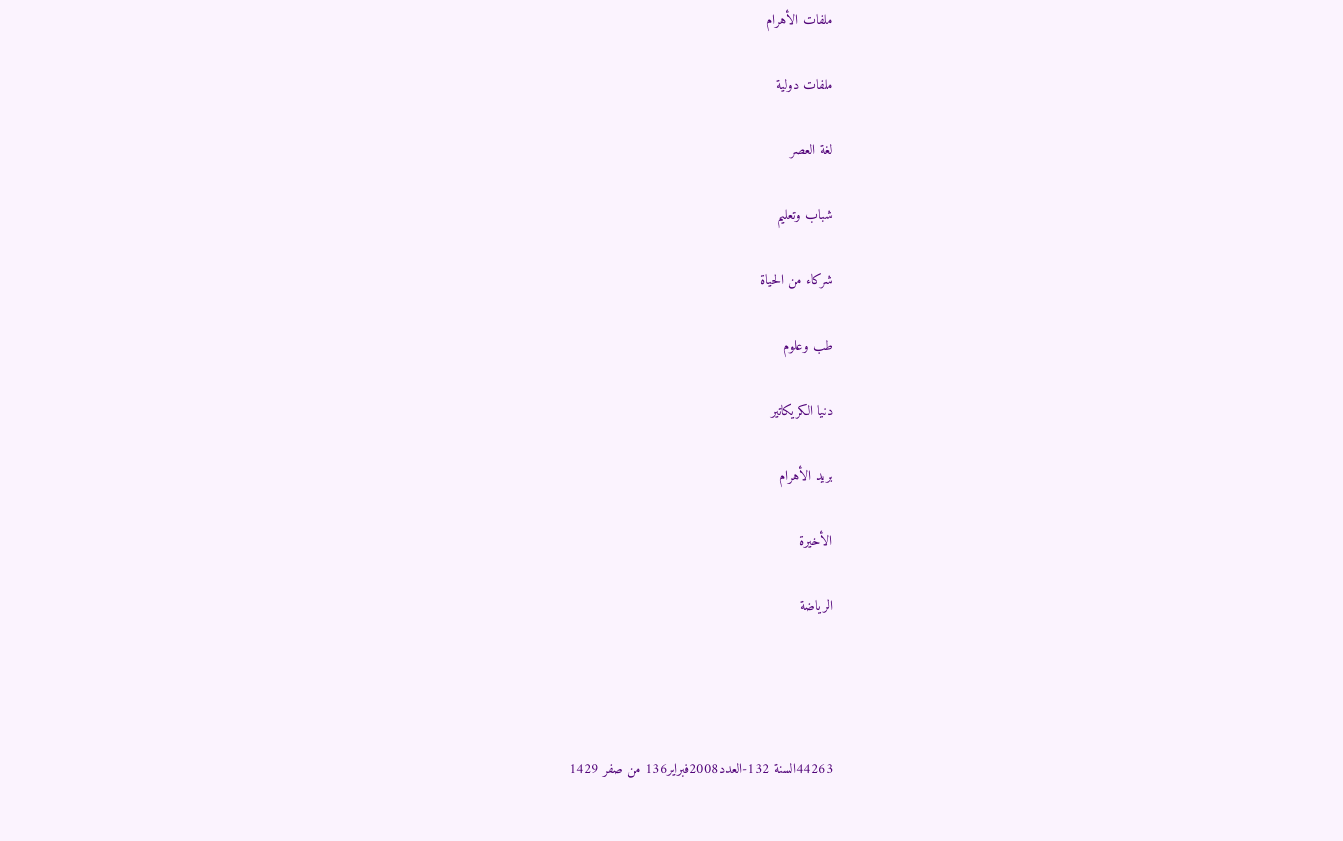ملفات الأهرام

ملفات دولية

لغة العصر

شباب وتعليم

شركاء من الحياة

طب وعلوم

دنيا الكريكاتير

بريد الأهرام

الأخيرة

الرياضة




44263السنة 132-العدد2008فبراير136 من صفر 1429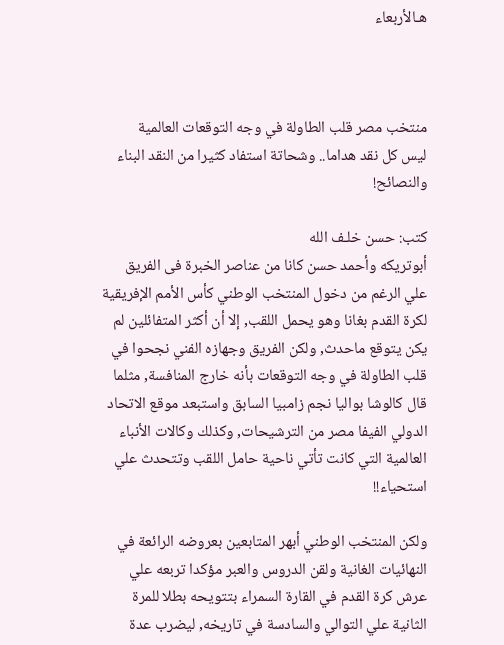هـالأربعاء



منتخب مصر قلب الطاولة في وجه التوقعات العالمية
ليس كل نقد هداما.. وشحاتة استفاد كثيرا من النقد البناء والنصائح!

كتب: حسن خلـف الله
أبوتريكه وأحمد حسن كانا من عناصر الخبرة فى الفريق
علي الرغم من دخول المنتخب الوطني كأس الأمم الإفريقية لكرة القدم بغانا وهو يحمل اللقب, إلا أن أكثر المتفائلين لم يكن يتوقع ماحدث, ولكن الفريق وجهازه الفني نجحوا في قلب الطاولة في وجه التوقعات بأنه خارج المنافسة, مثلما قال كالوشا بواليا نجم زامبيا السابق واستبعد موقع الاتحاد الدولي الفيفا مصر من الترشيحات, وكذلك وكالات الأنباء العالمية التي كانت تأتي ناحية حامل اللقب وتتحدث علي استحياء!!

ولكن المنتخب الوطني أبهر المتابعين بعروضه الرائعة في النهائيات الغانية ولقن الدروس والعبر مؤكدا تربعه علي عرش كرة القدم في القارة السمراء بتتويحه بطلا للمرة الثانية علي التوالي والسادسة في تاريخه, ليضرب عدة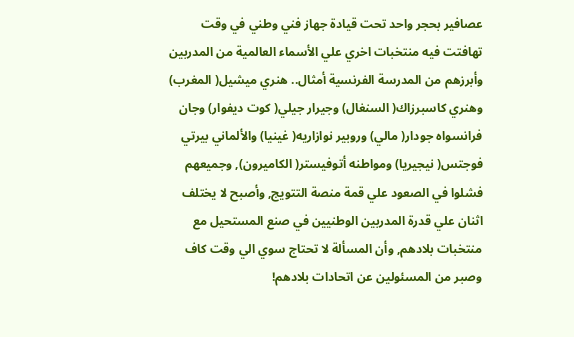عصافير بحجر واحد تحت قيادة جهاز فني وطني في وقت تهافتت فيه منتخبات اخري علي الأسماء العالمية من المدربين وأبرزهم من المدرسة الفرنسية أمثال.. هنري ميشيل( المغرب) وهنري كاسبرزاك( السنغال) وجيرار جيلي( كوت ديفوار) وجان فرانسواه جودار( مالي) وروبير نوازاريه( غينيا) والألماني بيرتي فوجتس( نيجيريا) ومواطنه أتوفيستر( الكاميرون), وجميعهم فشلوا في الصعود علي قمة منصة التتويج, وأصبح لا يختلف اثنان علي قدرة المدربين الوطنيين في صنع المستحيل مع منتخبات بلادهم, وأن المسألة لا تحتاج سوي الي وقت كاف وصبر من المسئولين عن اتحادات بلادهم!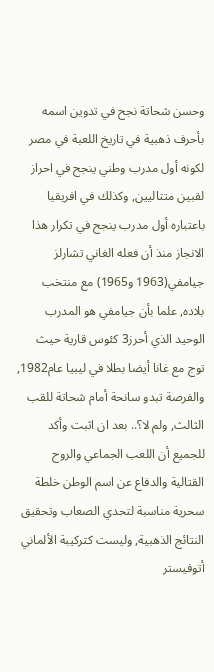وحسن شحاتة نجح في تدوين اسمه بأحرف ذهبية في تاريخ اللعبة في مصر لكونه أول مدرب وطني ينجح في احراز لقبين متتاليين, وكذلك في افريقيا باعتباره أول مدرب ينجح في تكرار هذا الانجاز منذ أن فعله الغاني تشارلز جيامفي(1963 و1965) مع منتخب بلاده, علما بأن جيامفي هو المدرب الوحيد الذي أحرز3 كئوس قارية حيث توج مع غانا أيضا بطلا في ليبيا عام1982, والفرصة تبدو سانحة أمام شحاتة للقب الثالث, ولم لا؟.. بعد ان اثبت وأكد للجميع أن اللعب الجماعي والروح القتالية والدفاع عن اسم الوطن خلطة سحرية مناسبة لتحدي الصعاب وتحقيق النتائج الذهبية, وليست كتركيبة الألماني أتوفيستر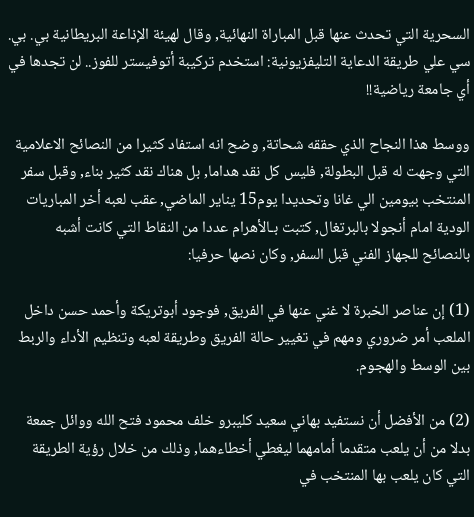السحرية التي تحدث عنها قبل المباراة النهائية, وقال لهيئة الإذاعة البريطانية بي. بي. سي علي طريقة الدعاية التليفزيونية: استخدم تركيبة أتوفيستر للفوز.. لن تجدها في أي جامعة رياضية!!

ووسط هذا النجاح الذي حققه شحاتة, وضح انه استفاد كثيرا من النصائح الاعلامية التي وجهت له قبل البطولة, فليس كل نقد هداما, بل هناك نقد كثير بناء, وقبل سفر المنتخب بيومين الي غانا وتحديدا يوم15 يناير الماضي, عقب لعبه أخر المباريات الودية امام أنجولا بالبرتغال, كتبت بـالأهرام عددا من النقاط التي كانت أشبه بالنصائح للجهاز الفني قبل السفر, وكان نصها حرفيا:

(1) إن عناصر الخبرة لا غني عنها في الفريق, فوجود أبوتريكة وأحمد حسن داخل الملعب أمر ضروري ومهم في تغيير حالة الفريق وطريقة لعبه وتنظيم الأداء والربط بين الوسط والهجوم.

(2) من الأفضل أن نستفيد بهاني سعيد كليبرو خلف محمود فتح الله ووائل جمعة بدلا من أن يلعب متقدما أمامهما ليغطي أخطاءهما, وذلك من خلال رؤية الطريقة التي كان يلعب بها المنتخب في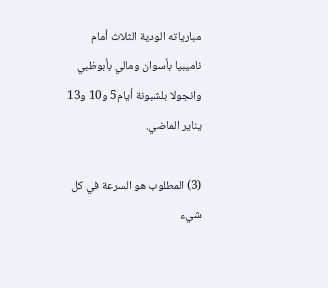مبارياته الودية الثلاث أمام ناميبيا بأسوان ومالي بأبوظبي وانجولا بلشبونة أيام5 و10 و13 يناير الماضي.

(3) المطلوب هو السرعة في كل شيء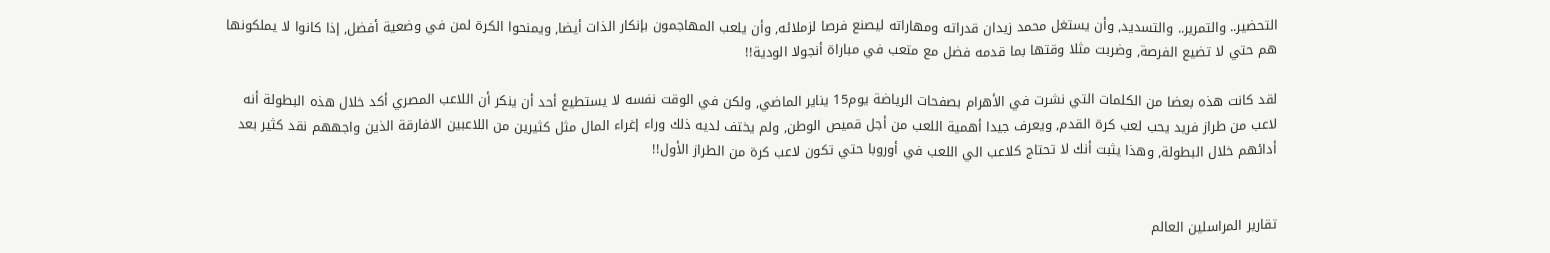التحضير.. والتمرير.. والتسديد, وأن يستغل محمد زيدان قدراته ومهاراته ليصنع فرصا لزملائه, وأن يلعب المهاجمون بإنكار الذات أيضا, ويمنحوا الكرة لمن في وضعية أفضل, إذا كانوا لا يملكونها هم حتي لا تضيع الفرصة, وضربت مثلا وقتها بما قدمه فضل مع متعب في مباراة أنجولا الودية!!

لقد كانت هذه بعضا من الكلمات التي نشرت في الأهرام بصفحات الرياضة يوم15 يناير الماضي, ولكن في الوقت نفسه لا يستطيع أحد أن ينكر أن اللاعب المصري أكد خلال هذه البطولة أنه لاعب من طراز فريد يحب لعب كرة القدم, ويعرف جيدا أهمية اللعب من أجل قميص الوطن, ولم يختف لديه ذلك وراء إغراء المال مثل كثيرين من اللاعبين الافارقة الذين واجههم نقد كثير بعد أدائهم خلال البطولة, وهذا يثبت أنك لا تحتاج كلاعب الي اللعب في أوروبا حتي تكون لاعب كرة من الطراز الأول!!


تقارير المراسلين العالم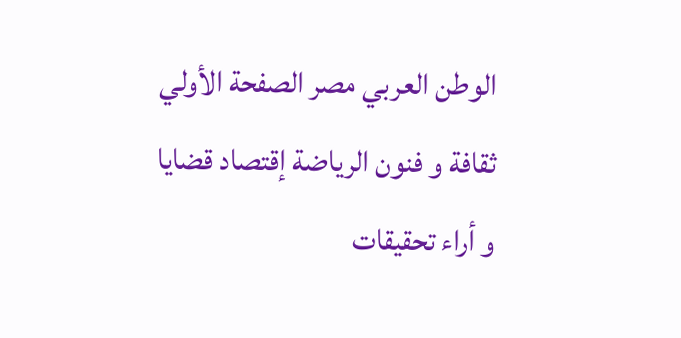الوطن العربي مصر الصفحة الأولي
ثقافة و فنون الرياضة إقتصاد قضايا و أراء تحقيقات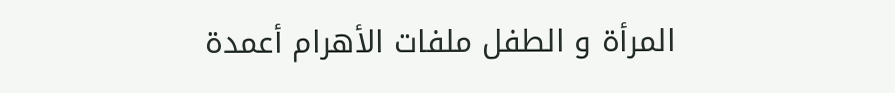المرأة و الطفل ملفات الأهرام أعمدة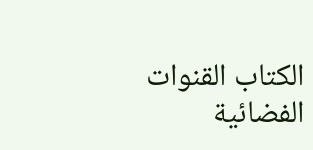الكتاب القنوات الفضائية